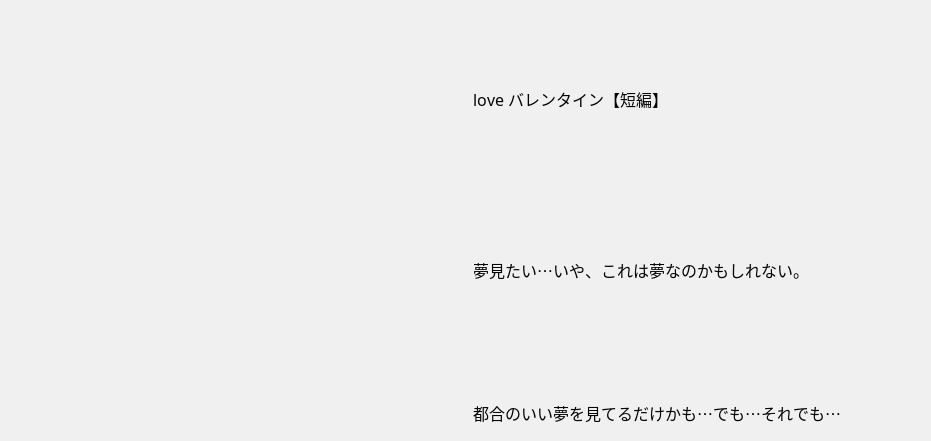love バレンタイン【短編】





夢見たい…いや、これは夢なのかもしれない。




都合のいい夢を見てるだけかも…でも…それでも…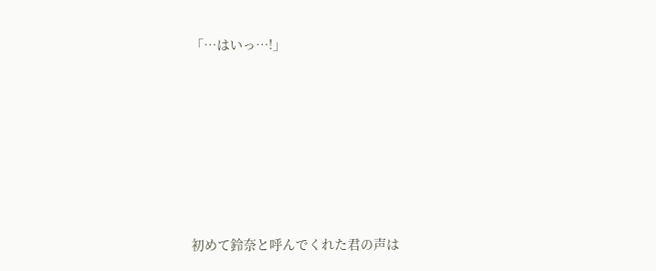「…はいっ…!」






初めて鈴奈と呼んでくれた君の声は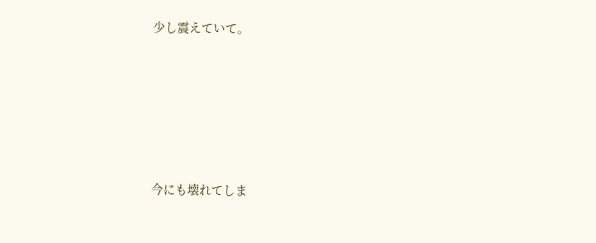少し震えていて。






今にも壊れてしま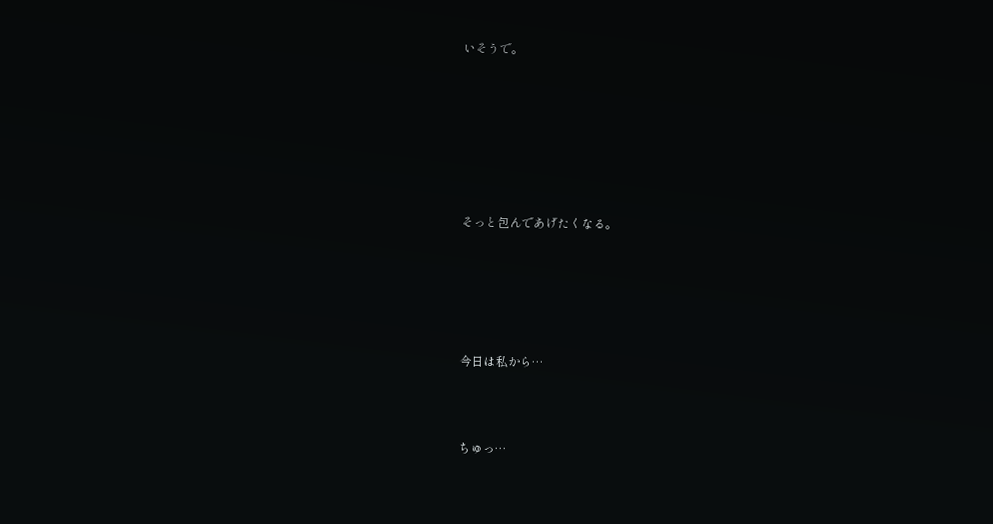いそうで。









そっと包んであげたくなる。







今日は私から…




ちゅっ…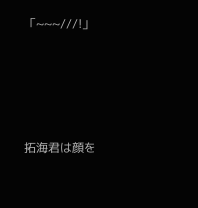「~~~///!」




拓海君は顔を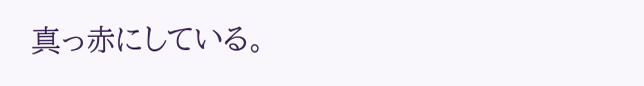真っ赤にしている。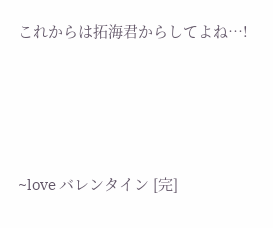これからは拓海君からしてよね…!





~love バレンタイン [完]